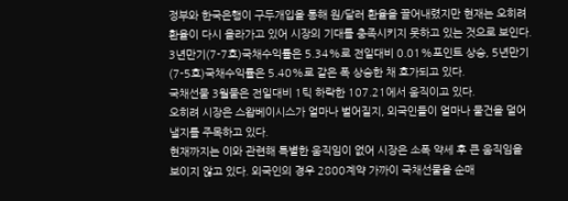정부와 한국은행이 구두개입을 통해 원/달러 환율을 끌어내렸지만 현재는 오히려 환율이 다시 올라가고 있어 시장의 기대를 충족시키지 못하고 있는 것으로 보인다.
3년만기(7-7호)국채수익률은 5.34%로 전일대비 0.01%포인트 상승, 5년만기(7-5호)국채수익률은 5.40%로 같은 폭 상승한 채 호가되고 있다.
국채선물 3월물은 전일대비 1틱 하락한 107.21에서 움직이고 있다.
오히려 시장은 스왑베이시스가 얼마나 벌어질지, 외국인들이 얼마나 물건을 덜어낼지를 주목하고 있다.
현재까지는 이와 관련해 특별한 움직임이 없어 시장은 소폭 약세 후 큰 움직임을 보이지 않고 있다. 외국인의 경우 2800계약 가까이 국채선물을 순매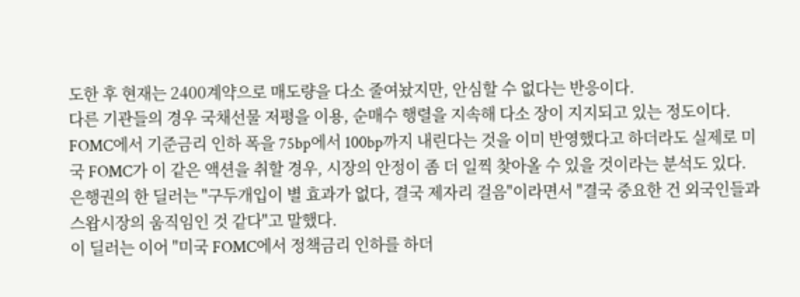도한 후 현재는 2400계약으로 매도량을 다소 줄여놨지만, 안심할 수 없다는 반응이다.
다른 기관들의 경우 국채선물 저평을 이용, 순매수 행렬을 지속해 다소 장이 지지되고 있는 정도이다.
FOMC에서 기준금리 인하 폭을 75bp에서 100bp까지 내린다는 것을 이미 반영했다고 하더라도 실제로 미국 FOMC가 이 같은 액션을 취할 경우, 시장의 안정이 좀 더 일찍 찾아올 수 있을 것이라는 분석도 있다.
은행권의 한 딜러는 "구두개입이 별 효과가 없다, 결국 제자리 걸음"이라면서 "결국 중요한 건 외국인들과 스왑시장의 움직임인 것 같다"고 말했다.
이 딜러는 이어 "미국 FOMC에서 정책금리 인하를 하더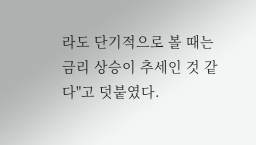라도 단기적으로 볼 때는 금리 상승이 추세인 것 같다"고 덧붙였다.